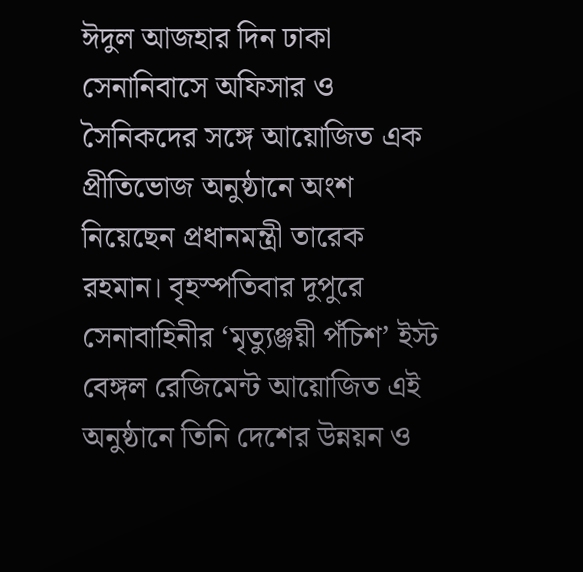ঈদুল আজহার দিন ঢাকা সেনানিবাসে অফিসার ও সৈনিকদের সঙ্গে আয়োজিত এক প্রীতিভোজ অনুষ্ঠানে অংশ নিয়েছেন প্রধানমন্ত্রী তারেক রহমান। বৃহস্পতিবার দুপুরে সেনাবাহিনীর ‘মৃত্যুঞ্জয়ী পঁচিশ’ ইস্ট বেঙ্গল রেজিমেন্ট আয়োজিত এই অনুষ্ঠানে তিনি দেশের উন্নয়ন ও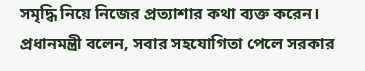সমৃদ্ধি নিয়ে নিজের প্রত্যাশার কথা ব্যক্ত করেন।
প্রধানমন্ত্রী বলেন, সবার সহযোগিতা পেলে সরকার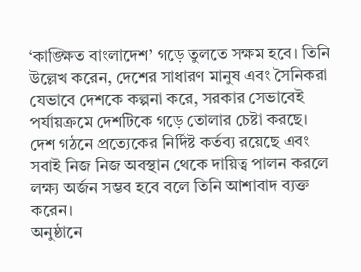‘কাঙ্ক্ষিত বাংলাদেশ’ গড়ে তুলতে সক্ষম হবে। তিনি উল্লেখ করেন, দেশের সাধারণ মানুষ এবং সৈনিকরা যেভাবে দেশকে কল্পনা করে, সরকার সেভাবেই পর্যায়ক্রমে দেশটিকে গড়ে তোলার চেষ্টা করছে। দেশ গঠনে প্রত্যেকের নির্দিষ্ট কর্তব্য রয়েছে এবং সবাই নিজ নিজ অবস্থান থেকে দায়িত্ব পালন করলে লক্ষ্য অর্জন সম্ভব হবে বলে তিনি আশাবাদ ব্যক্ত করেন।
অনুষ্ঠানে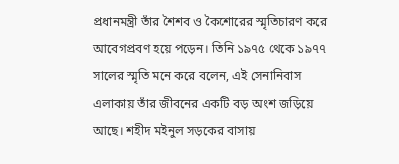প্রধানমন্ত্রী তাঁর শৈশব ও কৈশোরের স্মৃতিচারণ করে আবেগপ্রবণ হয়ে পড়েন। তিনি ১৯৭৫ থেকে ১৯৭৭ সালের স্মৃতি মনে করে বলেন, এই সেনানিবাস এলাকায় তাঁর জীবনের একটি বড় অংশ জড়িয়ে আছে। শহীদ মইনুল সড়কের বাসায়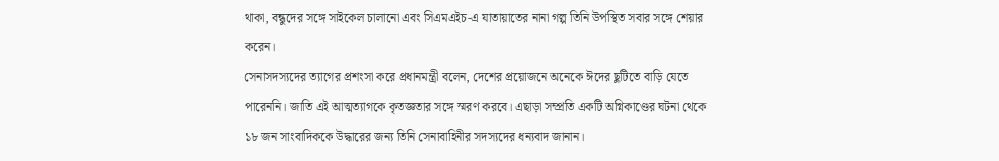থাকা, বন্ধুদের সঙ্গে সাইকেল চালানো এবং সিএমএইচ-এ যাতায়াতের নানা গল্প তিনি উপস্থিত সবার সঙ্গে শেয়ার করেন।
সেনাসদস্যদের ত্যাগের প্রশংসা করে প্রধানমন্ত্রী বলেন, দেশের প্রয়োজনে অনেকে ঈদের ছুটিতে বাড়ি যেতে পারেননি। জাতি এই আত্মত্যাগকে কৃতজ্ঞতার সঙ্গে স্মরণ করবে। এছাড়া সম্প্রতি একটি অগ্নিকাণ্ডের ঘটনা থেকে ১৮ জন সাংবাদিককে উদ্ধারের জন্য তিনি সেনাবাহিনীর সদস্যদের ধন্যবাদ জানান।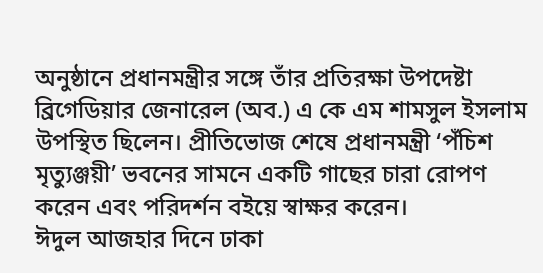অনুষ্ঠানে প্রধানমন্ত্রীর সঙ্গে তাঁর প্রতিরক্ষা উপদেষ্টা ব্রিগেডিয়ার জেনারেল (অব.) এ কে এম শামসুল ইসলাম উপস্থিত ছিলেন। প্রীতিভোজ শেষে প্রধানমন্ত্রী ‘পঁচিশ মৃত্যুঞ্জয়ী’ ভবনের সামনে একটি গাছের চারা রোপণ করেন এবং পরিদর্শন বইয়ে স্বাক্ষর করেন।
ঈদুল আজহার দিনে ঢাকা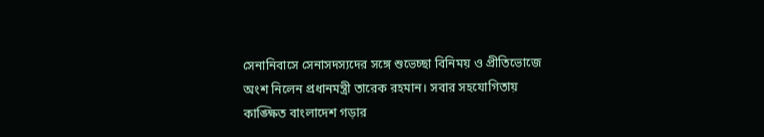সেনানিবাসে সেনাসদস্যদের সঙ্গে শুভেচ্ছা বিনিময় ও প্রীতিভোজে অংশ নিলেন প্রধানমন্ত্রী তারেক রহমান। সবার সহযোগিতায় কাঙ্ক্ষিত বাংলাদেশ গড়ার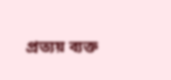প্রত্যয় ব্যক্ত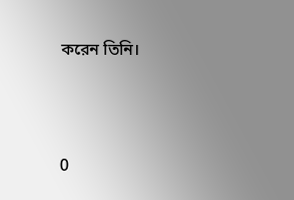করেন তিনি।



0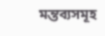মন্তব্যসমূহ